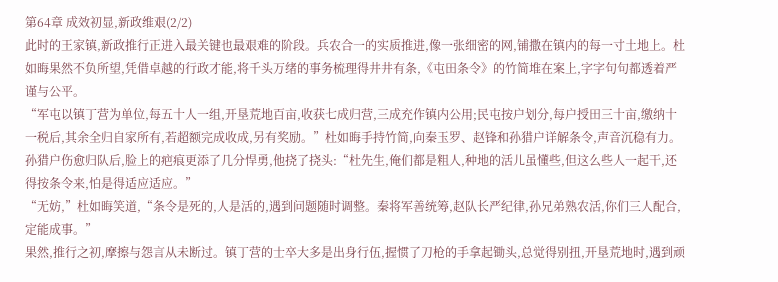第64章 成效初显,新政维艰(2/2)
此时的王家镇,新政推行正进入最关键也最艰难的阶段。兵农合一的实质推进,像一张细密的网,铺撒在镇内的每一寸土地上。杜如晦果然不负所望,凭借卓越的行政才能,将千头万绪的事务梳理得井井有条,《屯田条令》的竹简堆在案上,字字句句都透着严谨与公平。
“军屯以镇丁营为单位,每五十人一组,开垦荒地百亩,收获七成归营,三成充作镇内公用;民屯按户划分,每户授田三十亩,缴纳十一税后,其余全归自家所有,若超额完成收成,另有奖励。”杜如晦手持竹简,向秦玉罗、赵锋和孙猎户详解条令,声音沉稳有力。
孙猎户伤愈归队后,脸上的疤痕更添了几分悍勇,他挠了挠头:“杜先生,俺们都是粗人,种地的活儿虽懂些,但这么些人一起干,还得按条令来,怕是得适应适应。”
“无妨,”杜如晦笑道,“条令是死的,人是活的,遇到问题随时调整。秦将军善统筹,赵队长严纪律,孙兄弟熟农活,你们三人配合,定能成事。”
果然,推行之初,摩擦与怨言从未断过。镇丁营的士卒大多是出身行伍,握惯了刀枪的手拿起锄头,总觉得别扭,开垦荒地时,遇到顽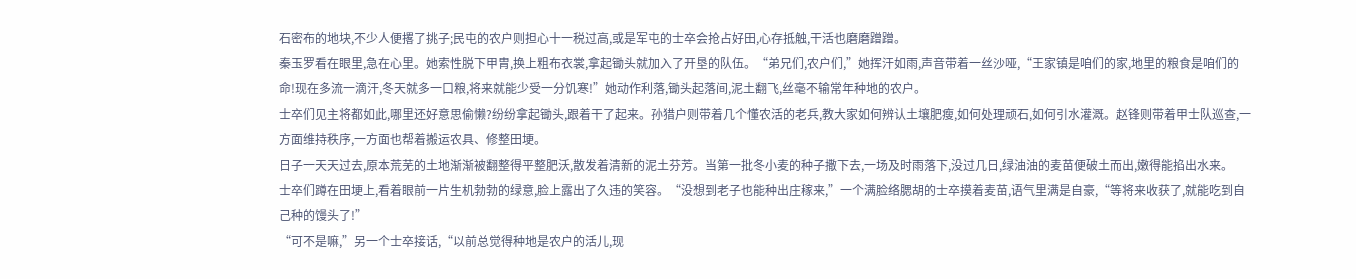石密布的地块,不少人便撂了挑子;民屯的农户则担心十一税过高,或是军屯的士卒会抢占好田,心存抵触,干活也磨磨蹭蹭。
秦玉罗看在眼里,急在心里。她索性脱下甲胄,换上粗布衣裳,拿起锄头就加入了开垦的队伍。“弟兄们,农户们,”她挥汗如雨,声音带着一丝沙哑,“王家镇是咱们的家,地里的粮食是咱们的命!现在多流一滴汗,冬天就多一口粮,将来就能少受一分饥寒!”她动作利落,锄头起落间,泥土翻飞,丝毫不输常年种地的农户。
士卒们见主将都如此,哪里还好意思偷懒?纷纷拿起锄头,跟着干了起来。孙猎户则带着几个懂农活的老兵,教大家如何辨认土壤肥瘦,如何处理顽石,如何引水灌溉。赵锋则带着甲士队巡查,一方面维持秩序,一方面也帮着搬运农具、修整田埂。
日子一天天过去,原本荒芜的土地渐渐被翻整得平整肥沃,散发着清新的泥土芬芳。当第一批冬小麦的种子撒下去,一场及时雨落下,没过几日,绿油油的麦苗便破土而出,嫩得能掐出水来。
士卒们蹲在田埂上,看着眼前一片生机勃勃的绿意,脸上露出了久违的笑容。“没想到老子也能种出庄稼来,”一个满脸络腮胡的士卒摸着麦苗,语气里满是自豪,“等将来收获了,就能吃到自己种的馒头了!”
“可不是嘛,”另一个士卒接话,“以前总觉得种地是农户的活儿,现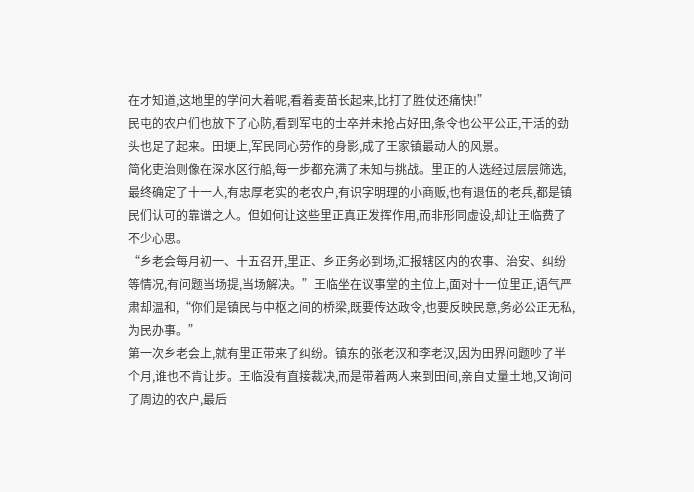在才知道,这地里的学问大着呢,看着麦苗长起来,比打了胜仗还痛快!”
民屯的农户们也放下了心防,看到军屯的士卒并未抢占好田,条令也公平公正,干活的劲头也足了起来。田埂上,军民同心劳作的身影,成了王家镇最动人的风景。
简化吏治则像在深水区行船,每一步都充满了未知与挑战。里正的人选经过层层筛选,最终确定了十一人,有忠厚老实的老农户,有识字明理的小商贩,也有退伍的老兵,都是镇民们认可的靠谱之人。但如何让这些里正真正发挥作用,而非形同虚设,却让王临费了不少心思。
“乡老会每月初一、十五召开,里正、乡正务必到场,汇报辖区内的农事、治安、纠纷等情况,有问题当场提,当场解决。”王临坐在议事堂的主位上,面对十一位里正,语气严肃却温和,“你们是镇民与中枢之间的桥梁,既要传达政令,也要反映民意,务必公正无私,为民办事。”
第一次乡老会上,就有里正带来了纠纷。镇东的张老汉和李老汉,因为田界问题吵了半个月,谁也不肯让步。王临没有直接裁决,而是带着两人来到田间,亲自丈量土地,又询问了周边的农户,最后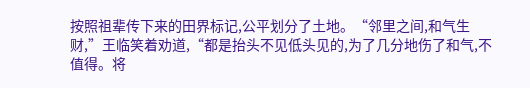按照祖辈传下来的田界标记,公平划分了土地。“邻里之间,和气生财,”王临笑着劝道,“都是抬头不见低头见的,为了几分地伤了和气,不值得。将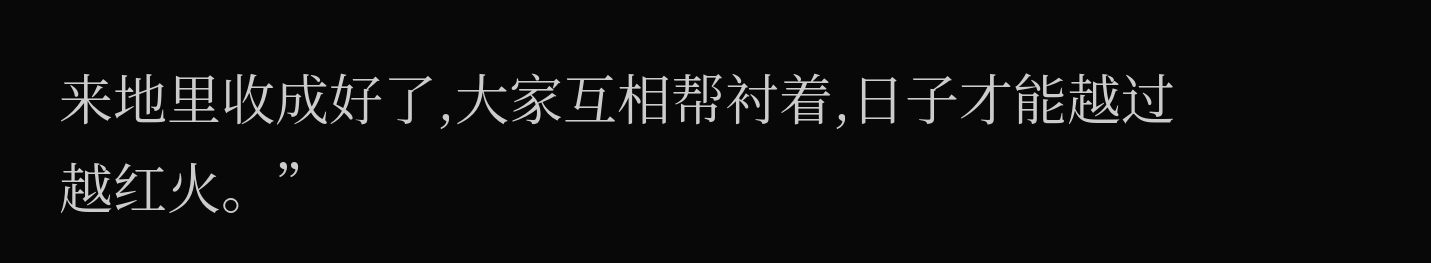来地里收成好了,大家互相帮衬着,日子才能越过越红火。”